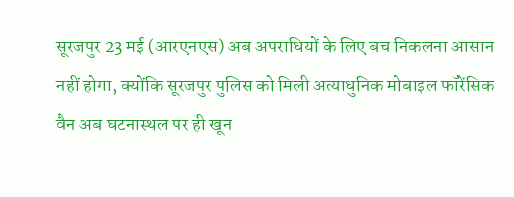सूरजपुर 23 मई (आरएनएस) अब अपराधियों के लिए बच निकलना आसान नहीं होगा, क्योंकि सूरजपुर पुलिस को मिली अत्याधुनिक मोबाइल फॉरेंसिक वैन अब घटनास्थल पर ही खून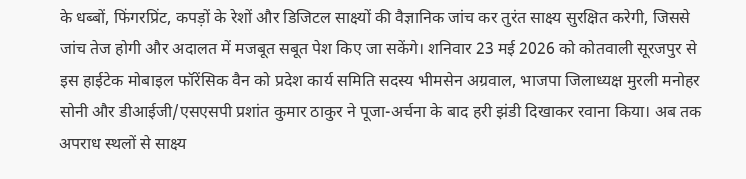के धब्बों, फिंगरप्रिंट, कपड़ों के रेशों और डिजिटल साक्ष्यों की वैज्ञानिक जांच कर तुरंत साक्ष्य सुरक्षित करेगी, जिससे जांच तेज होगी और अदालत में मजबूत सबूत पेश किए जा सकेंगे। शनिवार 23 मई 2026 को कोतवाली सूरजपुर से इस हाईटेक मोबाइल फॉरेंसिक वैन को प्रदेश कार्य समिति सदस्य भीमसेन अग्रवाल, भाजपा जिलाध्यक्ष मुरली मनोहर सोनी और डीआईजी/एसएसपी प्रशांत कुमार ठाकुर ने पूजा-अर्चना के बाद हरी झंडी दिखाकर रवाना किया। अब तक अपराध स्थलों से साक्ष्य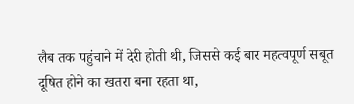लैब तक पहुंचाने में देरी होती थी, जिससे कई बार महत्वपूर्ण सबूत दूषित होने का खतरा बना रहता था,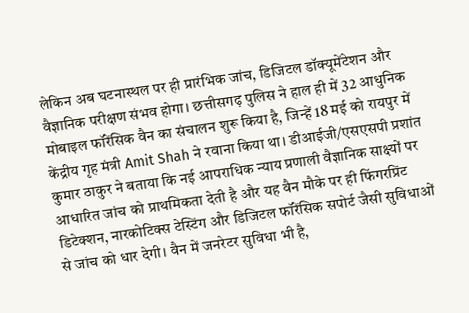लेकिन अब घटनास्थल पर ही प्रारंभिक जांच, डिजिटल डॉक्यूमेंटेशन और वैज्ञानिक परीक्षण संभव होगा। छत्तीसगढ़ पुलिस ने हाल ही में 32 आधुनिक मोबाइल फॉरेंसिक वैन का संचालन शुरू किया है, जिन्हें 18 मई को रायपुर में केंद्रीय गृह मंत्री Amit Shah ने रवाना किया था। डीआईजी/एसएसपी प्रशांत कुमार ठाकुर ने बताया कि नई आपराधिक न्याय प्रणाली वैज्ञानिक साक्ष्यों पर आधारित जांच को प्राथमिकता देती है और यह वैन मौके पर ही फिंगरप्रिंट डिटेक्शन, नारकोटिक्स टेस्टिंग और डिजिटल फॉरेंसिक सपोर्ट जैसी सुविधाओं से जांच को धार देगी। वैन में जनरेटर सुविधा भी है,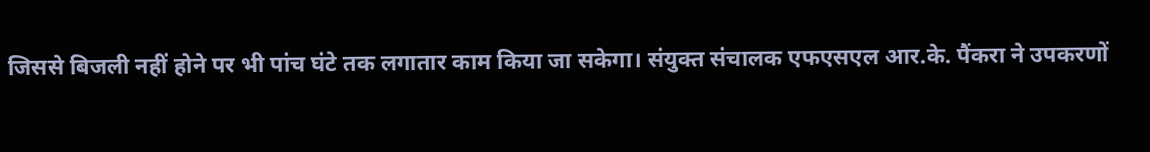जिससे बिजली नहीं होने पर भी पांच घंटे तक लगातार काम किया जा सकेगा। संयुक्त संचालक एफएसएल आर.के. पैंकरा ने उपकरणों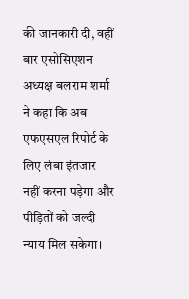की जानकारी दी, वहीं बार एसोसिएशन अध्यक्ष बलराम शर्मा ने कहा कि अब एफएसएल रिपोर्ट के लिए लंबा इंतजार नहीं करना पड़ेगा और पीड़ितों को जल्दी न्याय मिल सकेगा।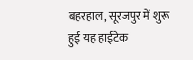बहरहाल, सूरजपुर में शुरू हुई यह हाईटेक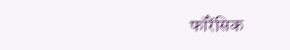फॉरेंसिक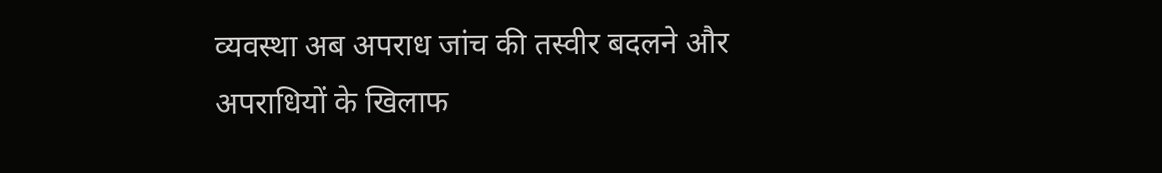व्यवस्था अब अपराध जांच की तस्वीर बदलने और अपराधियों के खिलाफ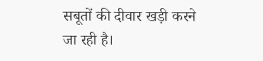सबूतों की दीवार खड़ी करने जा रही है।